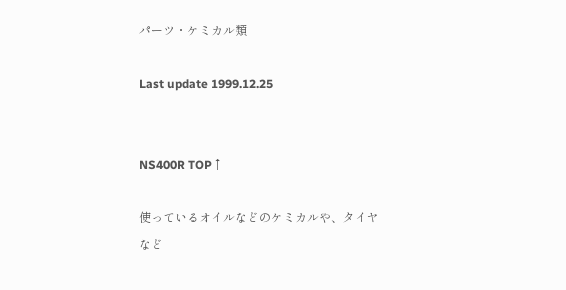パーツ・ケミカル類

Last update 1999.12.25


NS400R TOP↑

使っているオイルなどのケミカルや、タイヤなど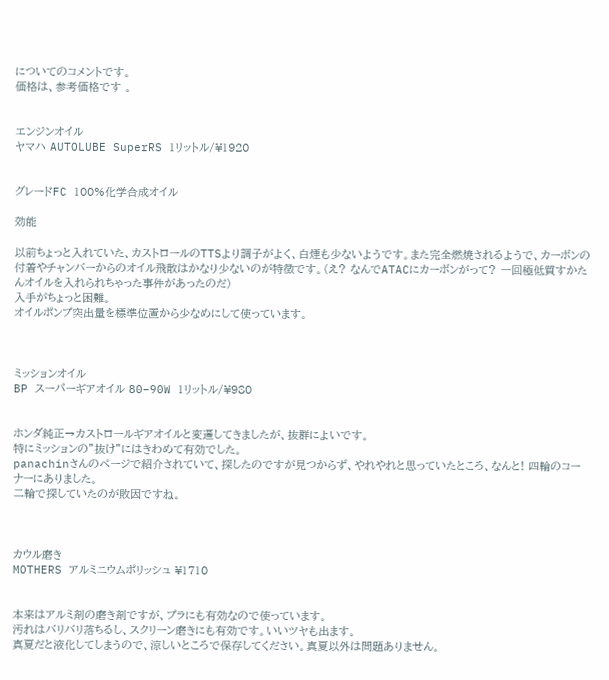についてのコメントです。
価格は、参考価格です 。


エンジンオイル
ヤマハ AUTOLUBE SuperRS 1リットル/¥1920


グレードFC 100%化学合成オイル

効能

以前ちょっと入れていた、カストロールのTTSより調子がよく、白煙も少ないようです。また完全燃焼されるようで、カーボンの付着やチャンバーからのオイル飛散はかなり少ないのが特徴です。(え? なんでATACにカーボンがって? 一回極低質すかたんオイルを入れられちゃった事件があったのだ)
入手がちょっと困難。
オイルポンプ突出量を標準位置から少なめにして使っています。



ミッションオイル
BP スーパーギアオイル 80−90W 1リットル/¥980


ホンダ純正→カストロールギアオイルと変遷してきましたが、抜群によいです。
特にミッションの”抜け”にはきわめて有効でした。
panachinさんのページで紹介されていて、探したのですが見つからず、やれやれと思っていたところ、なんと! 四輪のコーナーにありました。
二輪で探していたのが敗因ですね。



カウル磨き
MOTHERS アルミニウムポリッシュ ¥1710


本来はアルミ剤の磨き剤ですが、プラにも有効なので使っています。
汚れはバリバリ落ちるし、スクリーン磨きにも有効です。いいツヤも出ます。
真夏だと液化してしまうので、涼しいところで保存してください。真夏以外は問題ありません。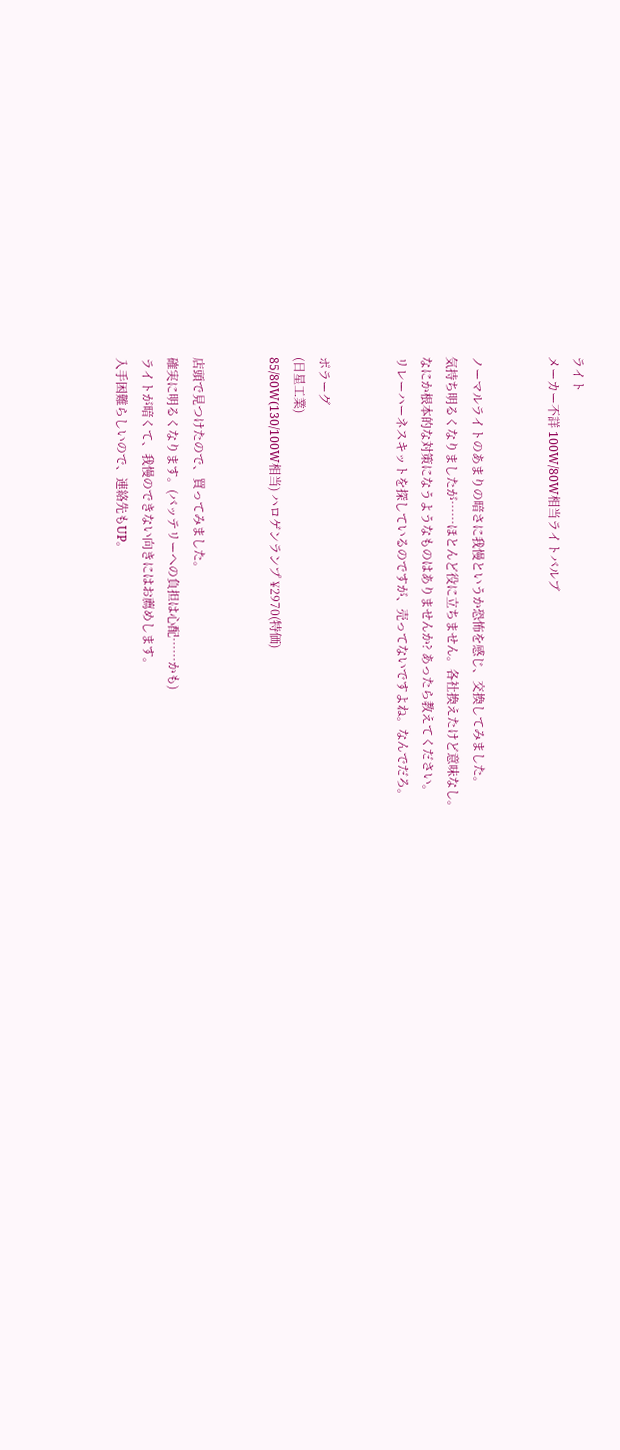ライト
メーカー不詳 100W/80W相当ライトバルブ


ノーマルライトのあまりの暗さに我慢というか恐怖を感じ、交換してみました。
気持ち明るくなりましたが……ほとんど役に立ちません。各社換えたけど意味なし。
なにか根本的な対策になうようなものはありませんか? あったら教えてください。
リレーハーネスキットを探しているのですが、売ってないですよね。なんでだろ。


ポラーグ
(日星工業)
85/80W(130/100W相当) ハロゲンランプ ¥2970(特価)


店頭で見つけたので、買ってみました。
確実に明るくなります。(バッテリーへの負担は心配……かも)
ライトが暗くて、我慢のできない向きにはお薦めします。
入手困難らしいので、連絡先もUP。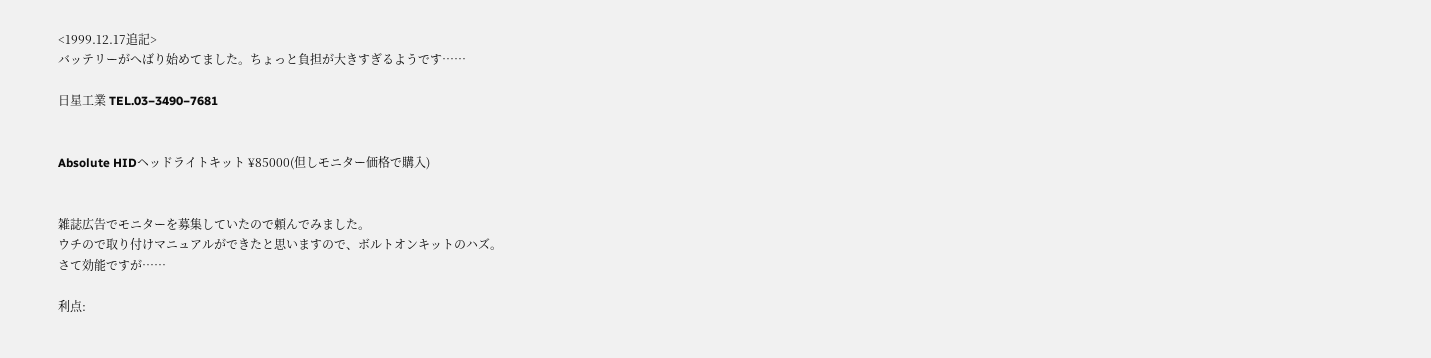<1999.12.17追記>
バッテリーがへばり始めてました。ちょっと負担が大きすぎるようです……

日星工業 TEL.03−3490−7681


Absolute HIDヘッドライトキット ¥85000(但しモニター価格で購入)


雑誌広告でモニターを募集していたので頼んでみました。
ウチので取り付けマニュアルができたと思いますので、ボルトオンキットのハズ。
さて効能ですが……

利点: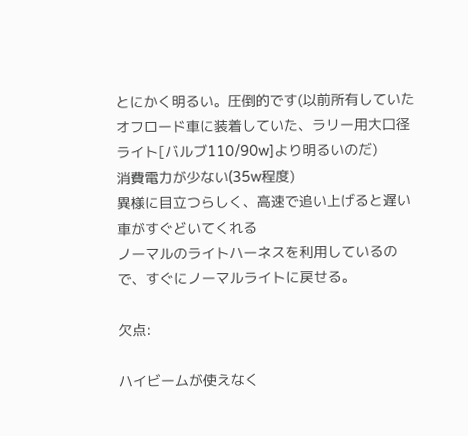とにかく明るい。圧倒的です(以前所有していたオフロード車に装着していた、ラリー用大口径ライト[バルブ110/90w]より明るいのだ)
消費電力が少ない(35w程度)
異様に目立つらしく、高速で追い上げると遅い車がすぐどいてくれる
ノーマルのライトハーネスを利用しているので、すぐにノーマルライトに戻せる。

欠点:

ハイビームが使えなく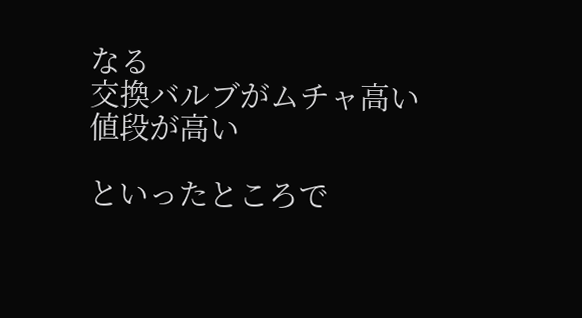なる
交換バルブがムチャ高い
値段が高い

といったところで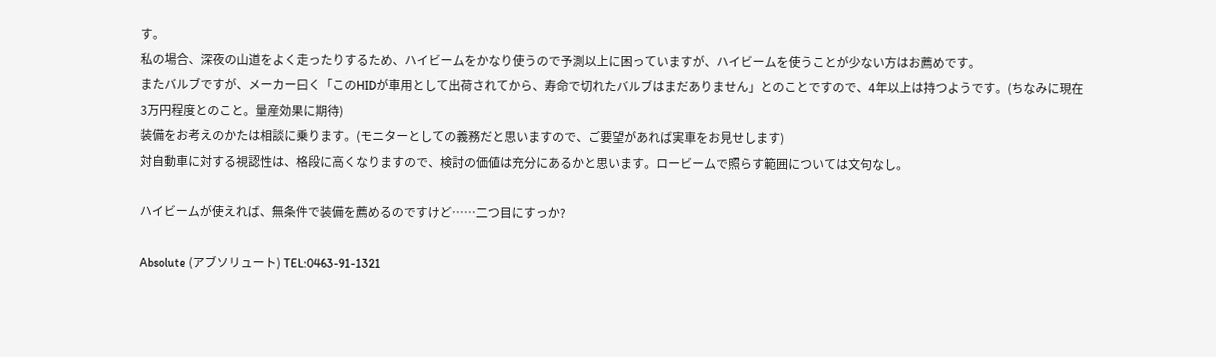す。
私の場合、深夜の山道をよく走ったりするため、ハイビームをかなり使うので予測以上に困っていますが、ハイビームを使うことが少ない方はお薦めです。
またバルブですが、メーカー曰く「このHIDが車用として出荷されてから、寿命で切れたバルブはまだありません」とのことですので、4年以上は持つようです。(ちなみに現在3万円程度とのこと。量産効果に期待)
装備をお考えのかたは相談に乗ります。(モニターとしての義務だと思いますので、ご要望があれば実車をお見せします)
対自動車に対する視認性は、格段に高くなりますので、検討の価値は充分にあるかと思います。ロービームで照らす範囲については文句なし。

ハイビームが使えれば、無条件で装備を薦めるのですけど……二つ目にすっか?

Absolute (アブソリュート) TEL:0463-91-1321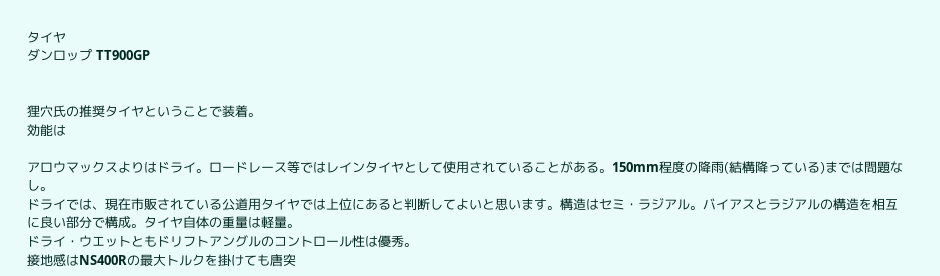タイヤ
ダンロップ TT900GP


狸穴氏の推奨タイヤということで装着。
効能は

アロウマックスよりはドライ。ロードレース等ではレインタイヤとして使用されていることがある。150mm程度の降雨(結構降っている)までは問題なし。
ドライでは、現在市販されている公道用タイヤでは上位にあると判断してよいと思います。構造はセミ・ラジアル。バイアスとラジアルの構造を相互に良い部分で構成。タイヤ自体の重量は軽量。
ドライ・ウエットともドリフトアングルのコントロール性は優秀。
接地感はNS400Rの最大トルクを掛けても唐突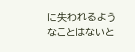に失われるようなことはないと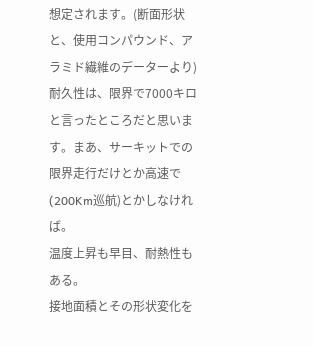想定されます。(断面形状と、使用コンパウンド、アラミド繊維のデーターより)
耐久性は、限界で7000キロと言ったところだと思います。まあ、サーキットでの限界走行だけとか高速で(200Km巡航)とかしなければ。
温度上昇も早目、耐熱性もある。
接地面積とその形状変化を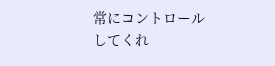常にコントロールしてくれ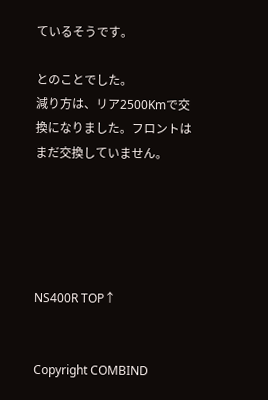ているそうです。

とのことでした。
減り方は、リア2500Kmで交換になりました。フロントはまだ交換していません。





NS400R TOP↑


Copyright COMBIND